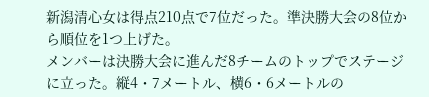新潟清心女は得点210点で7位だった。準決勝大会の8位から順位を1つ上げた。
メンバーは決勝大会に進んだ8チームのトップでステージに立った。縦4・7メートル、横6・6メートルの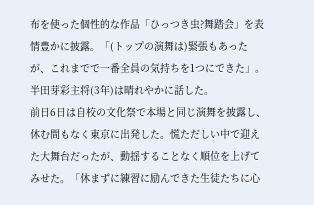布を使った個性的な作品「ひっつき虫?舞踏会」を表情豊かに披露。「(トップの演舞は)緊張もあったが、これまでで一番全員の気持ちを1つにできた」。半田芽彩主将(3年)は晴れやかに話した。
前日6日は自校の文化祭で本場と同じ演舞を披露し、休む間もなく東京に出発した。慌ただしい中で迎えた大舞台だったが、動揺することなく順位を上げてみせた。「休まずに練習に励んできた生徒たちに心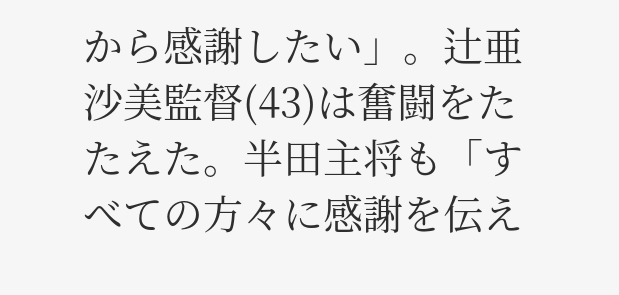から感謝したい」。辻亜沙美監督(43)は奮闘をたたえた。半田主将も「すべての方々に感謝を伝え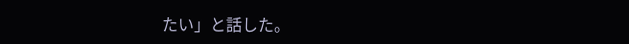たい」と話した。